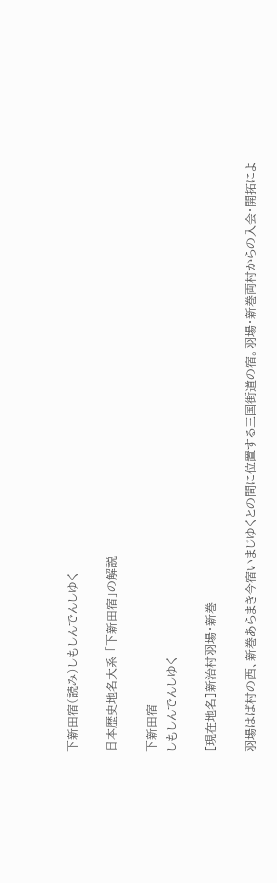下新田宿(読み)しもしんでんしゆく

日本歴史地名大系 「下新田宿」の解説

下新田宿
しもしんでんしゆく

[現在地名]新治村羽場・新巻

羽場はば村の西、新巻あらまき今宿いまじゆくとの間に位置する三国街道の宿。羽場・新巻両村からの入会・開拓によ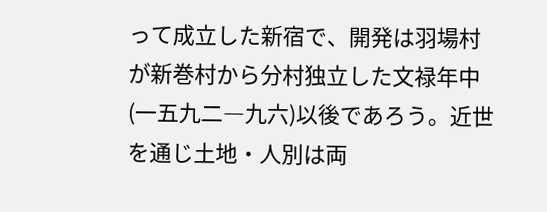って成立した新宿で、開発は羽場村が新巻村から分村独立した文禄年中(一五九二―九六)以後であろう。近世を通じ土地・人別は両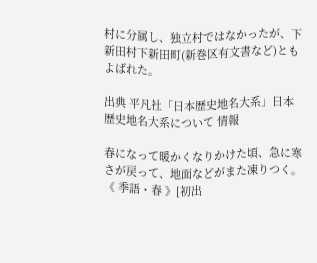村に分属し、独立村ではなかったが、下新田村下新田町(新巻区有文書など)ともよばれた。

出典 平凡社「日本歴史地名大系」日本歴史地名大系について 情報

春になって暖かくなりかけた頃、急に寒さが戻って、地面などがまた凍りつく。《 季語・春 》[初出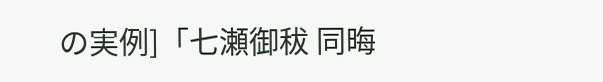の実例]「七瀬御秡 同晦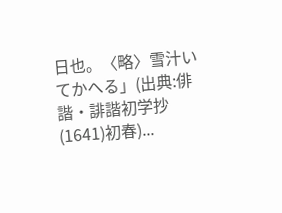日也。〈略〉雪汁いてかへる」(出典:俳諧・誹諧初学抄(1641)初春)...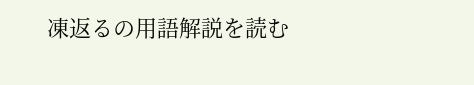凍返るの用語解説を読む